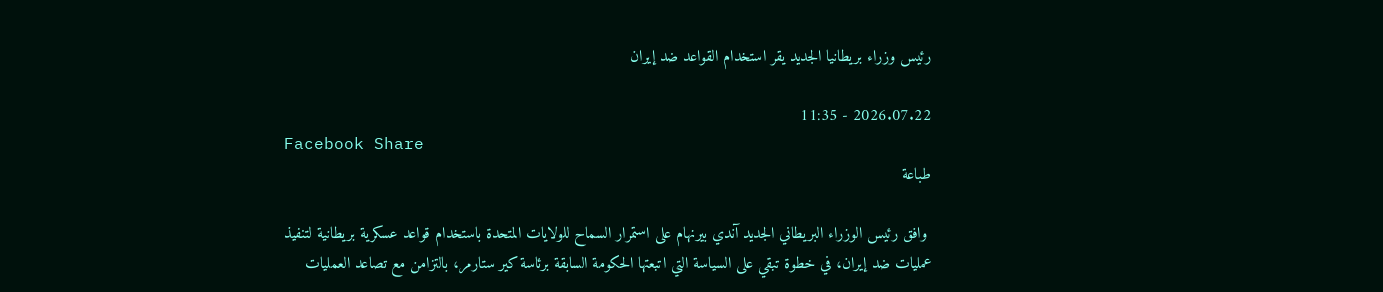رئيس وزراء بريطانيا الجديد يقر استخدام القواعد ضد إيران

2026.07.22 - 11:35
Facebook Share
طباعة

 وافق رئيس الوزراء البريطاني الجديد آندي بيرنهام على استمرار السماح للولايات المتحدة باستخدام قواعد عسكرية بريطانية لتنفيذ عمليات ضد إيران، في خطوة تبقي على السياسة التي اتبعتها الحكومة السابقة برئاسة كير ستارمر، بالتزامن مع تصاعد العمليات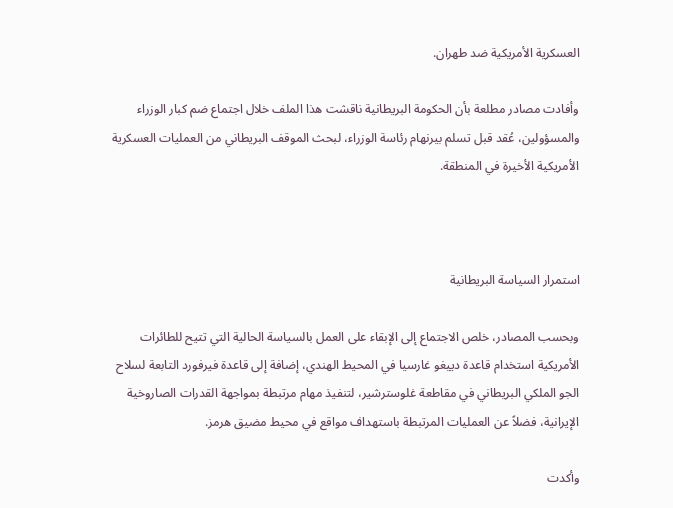العسكرية الأمريكية ضد طهران.

وأفادت مصادر مطلعة بأن الحكومة البريطانية ناقشت هذا الملف خلال اجتماع ضم كبار الوزراء والمسؤولين، عُقد قبل تسلم بيرنهام رئاسة الوزراء، لبحث الموقف البريطاني من العمليات العسكرية الأمريكية الأخيرة في المنطقة.



استمرار السياسة البريطانية

وبحسب المصادر، خلص الاجتماع إلى الإبقاء على العمل بالسياسة الحالية التي تتيح للطائرات الأمريكية استخدام قاعدة دييغو غارسيا في المحيط الهندي، إضافة إلى قاعدة فيرفورد التابعة لسلاح الجو الملكي البريطاني في مقاطعة غلوسترشير، لتنفيذ مهام مرتبطة بمواجهة القدرات الصاروخية الإيرانية، فضلاً عن العمليات المرتبطة باستهداف مواقع في محيط مضيق هرمز.

وأكدت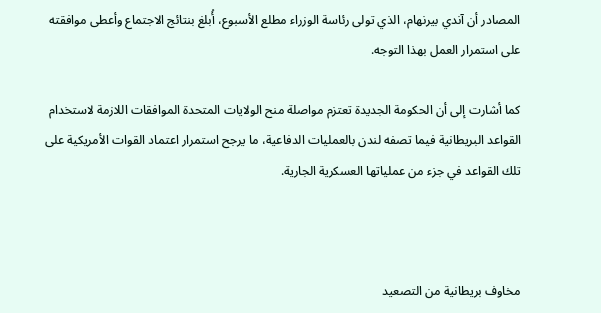المصادر أن آندي بيرنهام، الذي تولى رئاسة الوزراء مطلع الأسبوع، أُبلغ بنتائج الاجتماع وأعطى موافقته على استمرار العمل بهذا التوجه.

كما أشارت إلى أن الحكومة الجديدة تعتزم مواصلة منح الولايات المتحدة الموافقات اللازمة لاستخدام القواعد البريطانية فيما تصفه لندن بالعمليات الدفاعية، ما يرجح استمرار اعتماد القوات الأمريكية على تلك القواعد في جزء من عملياتها العسكرية الجارية.



مخاوف بريطانية من التصعيد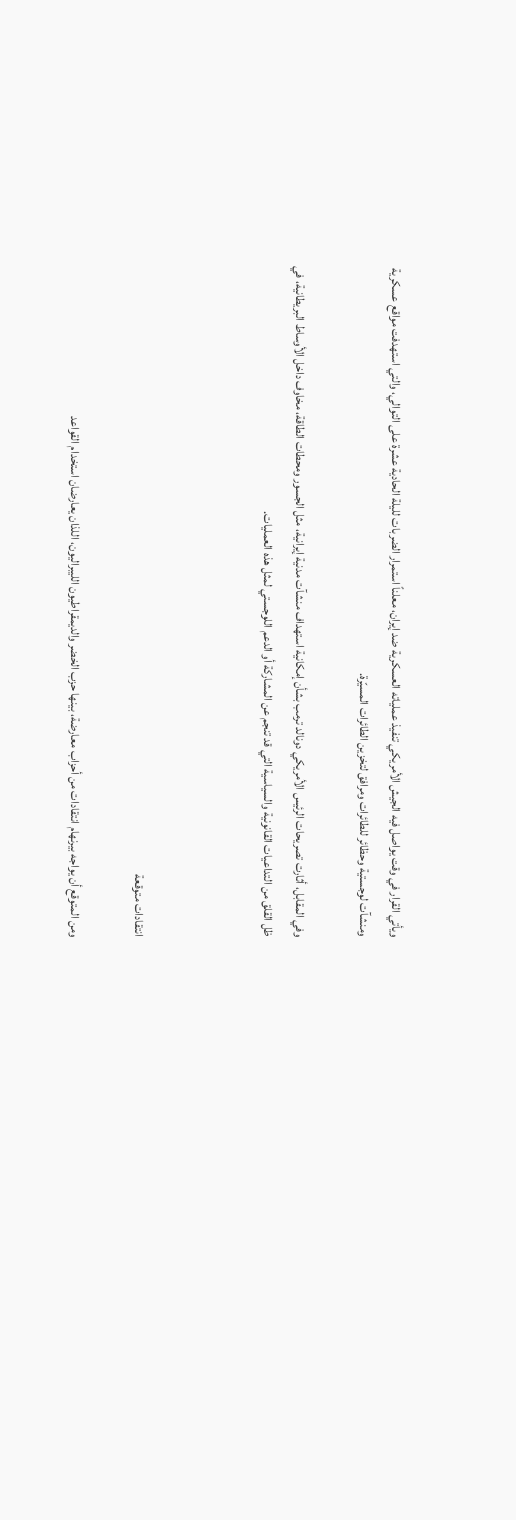ويأتي القرار في وقت يواصل فيه الجيش الأمريكي تنفيذ عملياته العسكرية ضد إيران، معلناً استمرار الضربات لليلة الحادية عشرة على التوالي، والتي استهدفت مواقع عسكرية ومنشآت لوجستية وحظائر للطائرات ومرافق لتخزين الطائرات المسيّرة.

وفي المقابل، أثارت تصريحات الرئيس الأمريكي دونالد ترمب بشأن إمكانية استهداف منشآت مدنية إيرانية، مثل الجسور ومحطات الطاقة، مخاوف داخل الأوساط البريطانية، في ظل القلق من التداعيات القانونية والسياسية التي قد تنجم عن المشاركة أو الدعم اللوجستي لمثل هذه العمليات.



انتقادات متوقعة

ومن المتوقع أن يواجه بيرنهام انتقادات من أحزاب معارضة، بينها حزب الخضر والديمقراطيون الليبراليون، اللذان يعارضان استخدام القواعد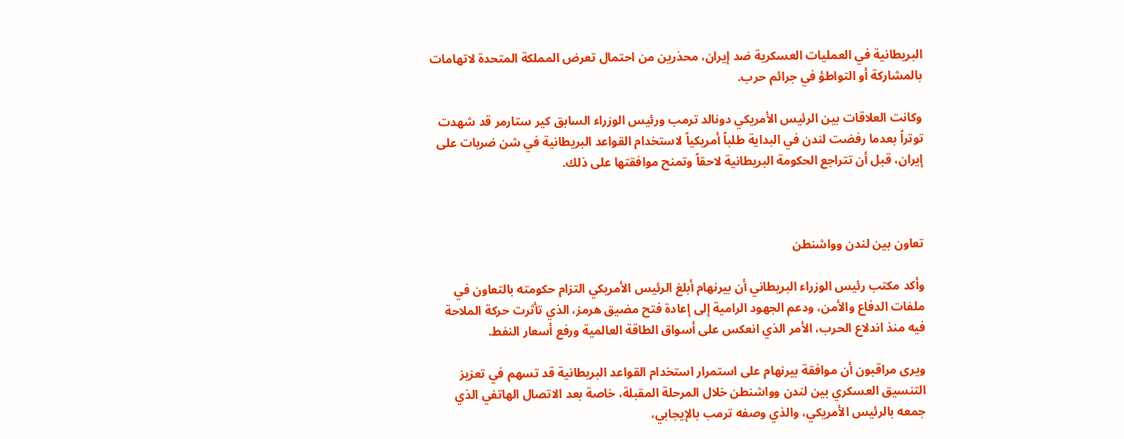البريطانية في العمليات العسكرية ضد إيران، محذرين من احتمال تعرض المملكة المتحدة لاتهامات بالمشاركة أو التواطؤ في جرائم حرب.

وكانت العلاقات بين الرئيس الأمريكي دونالد ترمب ورئيس الوزراء السابق كير ستارمر قد شهدت توتراً بعدما رفضت لندن في البداية طلباً أمريكياً لاستخدام القواعد البريطانية في شن ضربات على إيران، قبل أن تتراجع الحكومة البريطانية لاحقاً وتمنح موافقتها على ذلك.



تعاون بين لندن وواشنطن

وأكد مكتب رئيس الوزراء البريطاني أن بيرنهام أبلغ الرئيس الأمريكي التزام حكومته بالتعاون في ملفات الدفاع والأمن، ودعم الجهود الرامية إلى إعادة فتح مضيق هرمز، الذي تأثرت حركة الملاحة فيه منذ اندلاع الحرب، الأمر الذي انعكس على أسواق الطاقة العالمية ورفع أسعار النفط.

ويرى مراقبون أن موافقة بيرنهام على استمرار استخدام القواعد البريطانية قد تسهم في تعزيز التنسيق العسكري بين لندن وواشنطن خلال المرحلة المقبلة، خاصة بعد الاتصال الهاتفي الذي جمعه بالرئيس الأمريكي، والذي وصفه ترمب بالإيجابي،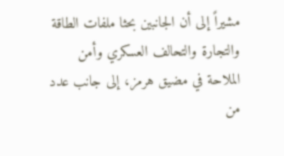مشيراً إلى أن الجانبين بحثا ملفات الطاقة والتجارة والتحالف العسكري وأمن الملاحة في مضيق هرمز، إلى جانب عدد من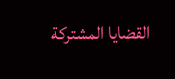القضايا المشتركة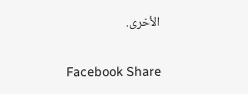الأخرى.

Facebook Share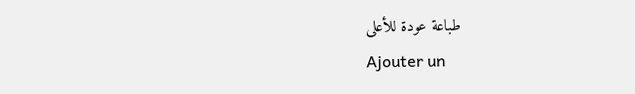طباعة عودة للأعلى
Ajouter un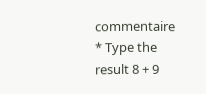commentaire
* Type the result 8 + 9